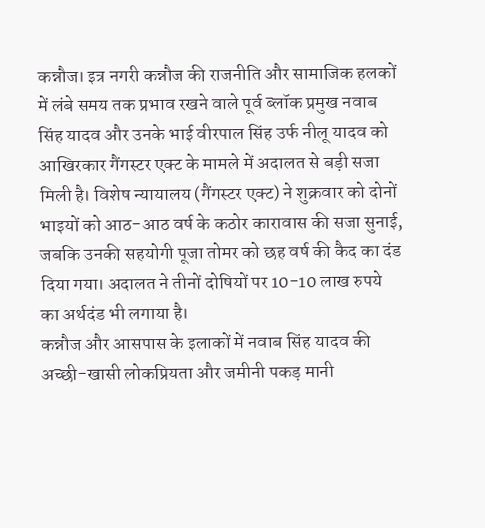कन्नौज। इत्र नगरी कन्नौज की राजनीति और सामाजिक हलकों में लंबे समय तक प्रभाव रखने वाले पूर्व ब्लॉक प्रमुख नवाब सिंह यादव और उनके भाई वीरपाल सिंह उर्फ नीलू यादव को आखिरकार गैंगस्टर एक्ट के मामले में अदालत से बड़ी सजा मिली है। विशेष न्यायालय (गैंगस्टर एक्ट) ने शुक्रवार को दोनों भाइयों को आठ-आठ वर्ष के कठोर कारावास की सजा सुनाई, जबकि उनकी सहयोगी पूजा तोमर को छह वर्ष की कैद का दंड दिया गया। अदालत ने तीनों दोषियों पर 10-10 लाख रुपये का अर्थदंड भी लगाया है।
कन्नौज और आसपास के इलाकों में नवाब सिंह यादव की अच्छी-खासी लोकप्रियता और जमीनी पकड़ मानी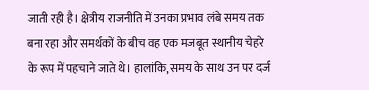जाती रही है। क्षेत्रीय राजनीति में उनका प्रभाव लंबे समय तक बना रहा और समर्थकों के बीच वह एक मजबूत स्थानीय चेहरे के रूप में पहचाने जाते थे। हालांकि, समय के साथ उन पर दर्ज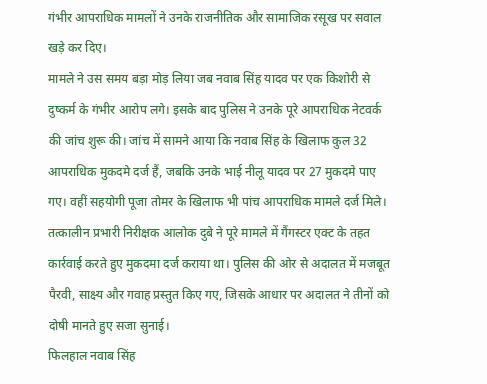गंभीर आपराधिक मामलों ने उनके राजनीतिक और सामाजिक रसूख पर सवाल खड़े कर दिए।
मामले ने उस समय बड़ा मोड़ लिया जब नवाब सिंह यादव पर एक किशोरी से दुष्कर्म के गंभीर आरोप लगे। इसके बाद पुलिस ने उनके पूरे आपराधिक नेटवर्क की जांच शुरू की। जांच में सामने आया कि नवाब सिंह के खिलाफ कुल 32 आपराधिक मुकदमे दर्ज हैं, जबकि उनके भाई नीलू यादव पर 27 मुकदमे पाए गए। वहीं सहयोगी पूजा तोमर के खिलाफ भी पांच आपराधिक मामले दर्ज मिले।
तत्कालीन प्रभारी निरीक्षक आलोक दुबे ने पूरे मामले में गैंगस्टर एक्ट के तहत कार्रवाई करते हुए मुकदमा दर्ज कराया था। पुलिस की ओर से अदालत में मजबूत पैरवी, साक्ष्य और गवाह प्रस्तुत किए गए, जिसके आधार पर अदालत ने तीनों को दोषी मानते हुए सजा सुनाई।
फिलहाल नवाब सिंह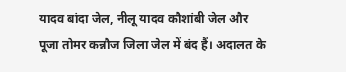यादव बांदा जेल, नीलू यादव कौशांबी जेल और पूजा तोमर कन्नौज जिला जेल में बंद हैं। अदालत के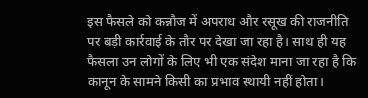इस फैसले को कन्नौज में अपराध और रसूख की राजनीति पर बड़ी कार्रवाई के तौर पर देखा जा रहा है। साथ ही यह फैसला उन लोगों के लिए भी एक संदेश माना जा रहा है कि कानून के सामने किसी का प्रभाव स्थायी नहीं होता।